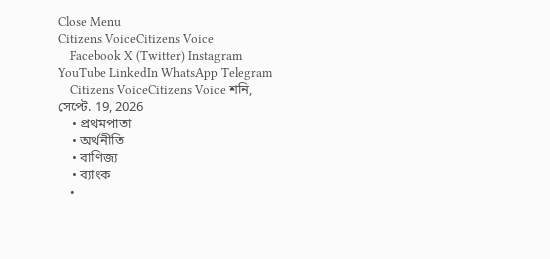Close Menu
Citizens VoiceCitizens Voice
    Facebook X (Twitter) Instagram YouTube LinkedIn WhatsApp Telegram
    Citizens VoiceCitizens Voice শনি, সেপ্টে. 19, 2026
    • প্রথমপাতা
    • অর্থনীতি
    • বাণিজ্য
    • ব্যাংক
    •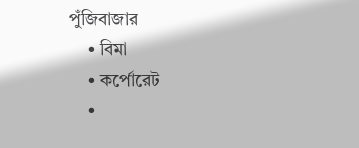পুঁজিবাজার
    • বিমা
    • কর্পোরেট
    •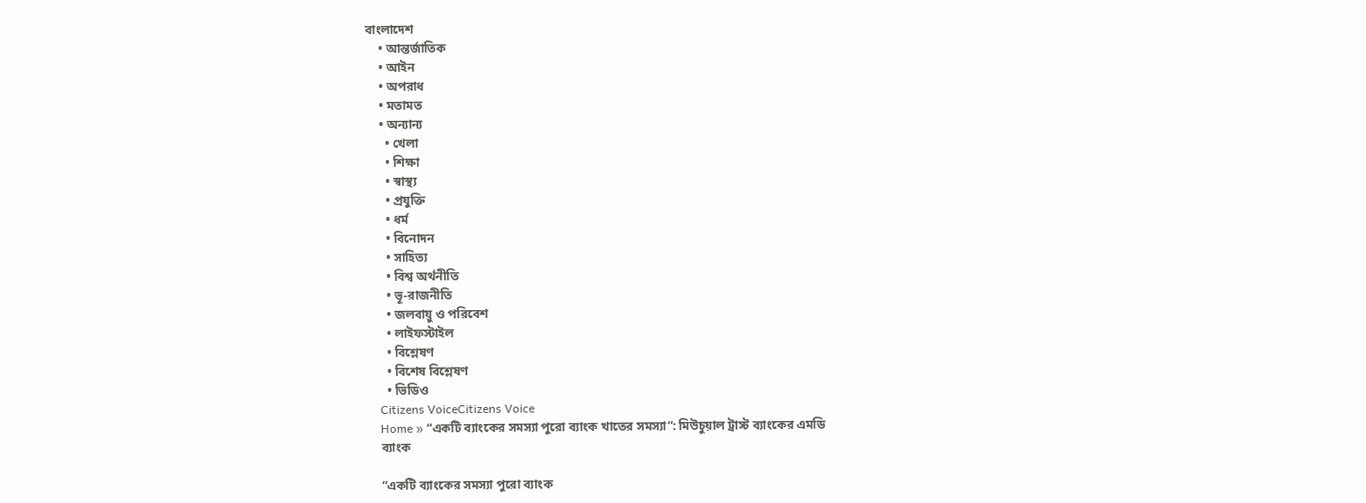বাংলাদেশ
    • আন্তর্জাতিক
    • আইন
    • অপরাধ
    • মতামত
    • অন্যান্য
      • খেলা
      • শিক্ষা
      • স্বাস্থ্য
      • প্রযুক্তি
      • ধর্ম
      • বিনোদন
      • সাহিত্য
      • বিশ্ব অর্থনীতি
      • ভূ-রাজনীতি
      • জলবায়ু ও পরিবেশ
      • লাইফস্টাইল
      • বিশ্লেষণ
      • বিশেষ বিশ্লেষণ
      • ভিডিও
    Citizens VoiceCitizens Voice
    Home » “একটি ব্যাংকের সমস্যা পুরো ব্যাংক খাতের সমস্যা”: মিউচুয়াল ট্রাস্ট ব্যাংকের এমডি
    ব্যাংক

    “একটি ব্যাংকের সমস্যা পুরো ব্যাংক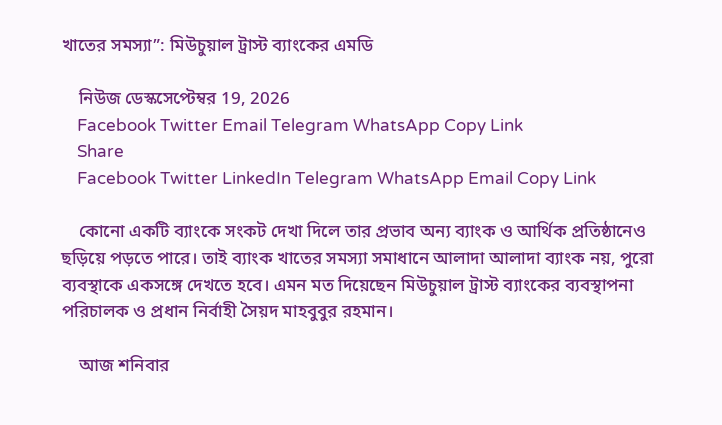খাতের সমস্যা”: মিউচুয়াল ট্রাস্ট ব্যাংকের এমডি

    নিউজ ডেস্কসেপ্টেম্বর 19, 2026
    Facebook Twitter Email Telegram WhatsApp Copy Link
    Share
    Facebook Twitter LinkedIn Telegram WhatsApp Email Copy Link

    কোনো একটি ব্যাংকে সংকট দেখা দিলে তার প্রভাব অন্য ব্যাংক ও আর্থিক প্রতিষ্ঠানেও ছড়িয়ে পড়তে পারে। তাই ব্যাংক খাতের সমস্যা সমাধানে আলাদা আলাদা ব্যাংক নয়, পুরো ব্যবস্থাকে একসঙ্গে দেখতে হবে। এমন মত দিয়েছেন মিউচুয়াল ট্রাস্ট ব্যাংকের ব্যবস্থাপনা পরিচালক ও প্রধান নির্বাহী সৈয়দ মাহবুবুর রহমান।

    আজ শনিবার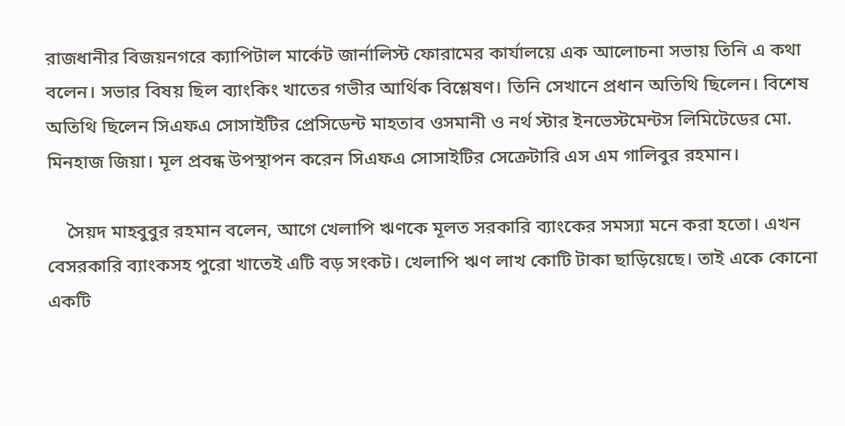রাজধানীর বিজয়নগরে ক্যাপিটাল মার্কেট জার্নালিস্ট ফোরামের কার্যালয়ে এক আলোচনা সভায় তিনি এ কথা বলেন। সভার বিষয় ছিল ব্যাংকিং খাতের গভীর আর্থিক বিশ্লেষণ। তিনি সেখানে প্রধান অতিথি ছিলেন। বিশেষ অতিথি ছিলেন সিএফএ সোসাইটির প্রেসিডেন্ট মাহতাব ওসমানী ও নর্থ স্টার ইনভেস্টমেন্টস লিমিটেডের মো. মিনহাজ জিয়া। মূল প্রবন্ধ উপস্থাপন করেন সিএফএ সোসাইটির সেক্রেটারি এস এম গালিবুর রহমান।

    সৈয়দ মাহবুবুর রহমান বলেন, আগে খেলাপি ঋণকে মূলত সরকারি ব্যাংকের সমস্যা মনে করা হতো। এখন বেসরকারি ব্যাংকসহ পুরো খাতেই এটি বড় সংকট। খেলাপি ঋণ লাখ কোটি টাকা ছাড়িয়েছে। তাই একে কোনো একটি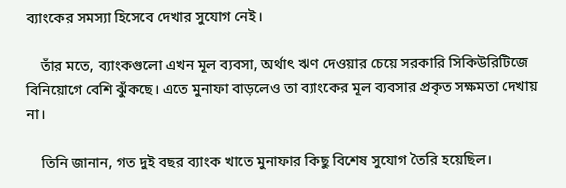ব্যাংকের সমস্যা হিসেবে দেখার সুযোগ নেই।

    তাঁর মতে, ব্যাংকগুলো এখন মূল ব্যবসা, অর্থাৎ ঋণ দেওয়ার চেয়ে সরকারি সিকিউরিটিজে বিনিয়োগে বেশি ঝুঁকছে। এতে মুনাফা বাড়লেও তা ব্যাংকের মূল ব্যবসার প্রকৃত সক্ষমতা দেখায় না।

    তিনি জানান, গত দুই বছর ব্যাংক খাতে মুনাফার কিছু বিশেষ সুযোগ তৈরি হয়েছিল।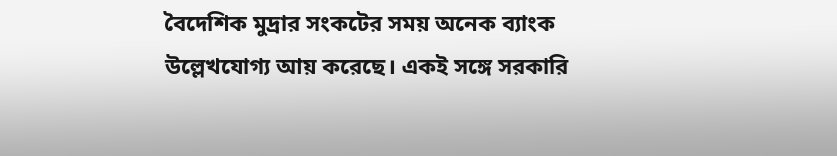বৈদেশিক মুদ্রার সংকটের সময় অনেক ব্যাংক উল্লেখযোগ্য আয় করেছে। একই সঙ্গে সরকারি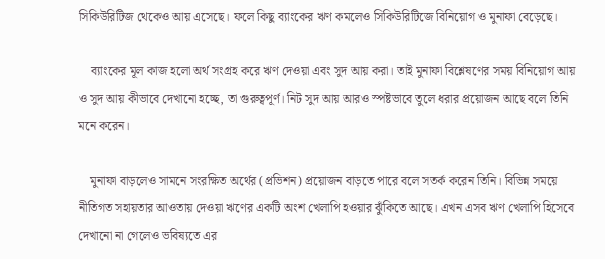সিকিউরিটিজ থেকেও আয় এসেছে। ফলে কিছু ব্যাংকের ঋণ কমলেও সিকিউরিটিজে বিনিয়োগ ও মুনাফা বেড়েছে।

    ব্যাংকের মূল কাজ হলো অর্থ সংগ্রহ করে ঋণ দেওয়া এবং সুদ আয় করা। তাই মুনাফা বিশ্লেষণের সময় বিনিয়োগ আয় ও সুদ আয় কীভাবে দেখানো হচ্ছে, তা গুরুত্বপূর্ণ। নিট সুদ আয় আরও স্পষ্টভাবে তুলে ধরার প্রয়োজন আছে বলে তিনি মনে করেন।

    মুনাফা বাড়লেও সামনে সংরক্ষিত অর্থের (প্রভিশন) প্রয়োজন বাড়তে পারে বলে সতর্ক করেন তিনি। বিভিন্ন সময়ে নীতিগত সহায়তার আওতায় দেওয়া ঋণের একটি অংশ খেলাপি হওয়ার ঝুঁকিতে আছে। এখন এসব ঋণ খেলাপি হিসেবে দেখানো না গেলেও ভবিষ্যতে এর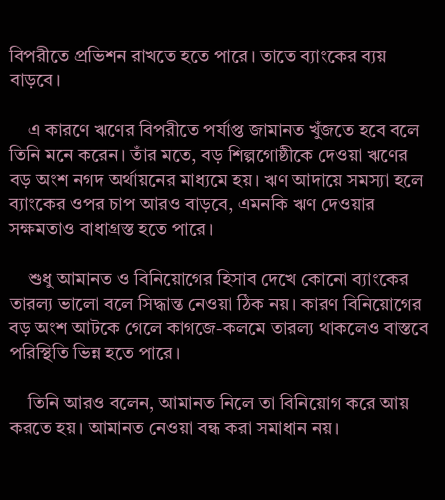বিপরীতে প্রভিশন রাখতে হতে পারে। তাতে ব্যাংকের ব্যয় বাড়বে।

    এ কারণে ঋণের বিপরীতে পর্যাপ্ত জামানত খুঁজতে হবে বলে তিনি মনে করেন। তাঁর মতে, বড় শিল্পগোষ্ঠীকে দেওয়া ঋণের বড় অংশ নগদ অর্থায়নের মাধ্যমে হয়। ঋণ আদায়ে সমস্যা হলে ব্যাংকের ওপর চাপ আরও বাড়বে, এমনকি ঋণ দেওয়ার সক্ষমতাও বাধাগ্রস্ত হতে পারে।

    শুধু আমানত ও বিনিয়োগের হিসাব দেখে কোনো ব্যাংকের তারল্য ভালো বলে সিদ্ধান্ত নেওয়া ঠিক নয়। কারণ বিনিয়োগের বড় অংশ আটকে গেলে কাগজে-কলমে তারল্য থাকলেও বাস্তবে পরিস্থিতি ভিন্ন হতে পারে।

    তিনি আরও বলেন, আমানত নিলে তা বিনিয়োগ করে আয় করতে হয়। আমানত নেওয়া বন্ধ করা সমাধান নয়।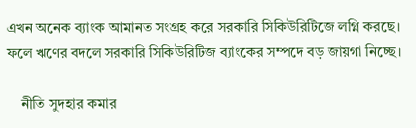এখন অনেক ব্যাংক আমানত সংগ্রহ করে সরকারি সিকিউরিটিজে লগ্নি করছে। ফলে ঋণের বদলে সরকারি সিকিউরিটিজ ব্যাংকের সম্পদে বড় জায়গা নিচ্ছে।

    নীতি সুদহার কমার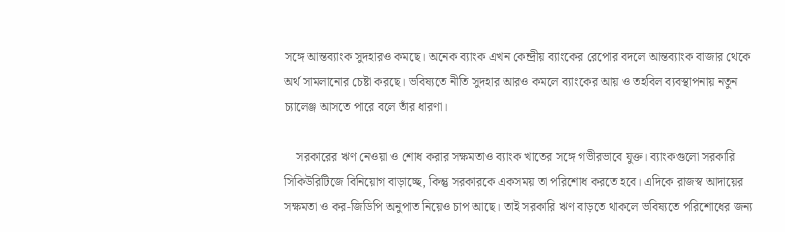সঙ্গে আন্তব্যাংক সুদহারও কমছে। অনেক ব্যাংক এখন কেন্দ্রীয় ব্যাংকের রেপোর বদলে আন্তব্যাংক বাজার থেকে অর্থ সামলানোর চেষ্টা করছে। ভবিষ্যতে নীতি সুদহার আরও কমলে ব্যাংকের আয় ও তহবিল ব্যবস্থাপনায় নতুন চ্যালেঞ্জ আসতে পারে বলে তাঁর ধারণা।

    সরকারের ঋণ নেওয়া ও শোধ করার সক্ষমতাও ব্যাংক খাতের সঙ্গে গভীরভাবে যুক্ত। ব্যাংকগুলো সরকারি সিকিউরিটিজে বিনিয়োগ বাড়াচ্ছে, কিন্তু সরকারকে একসময় তা পরিশোধ করতে হবে। এদিকে রাজস্ব আদায়ের সক্ষমতা ও কর-জিডিপি অনুপাত নিয়েও চাপ আছে। তাই সরকারি ঋণ বাড়তে থাকলে ভবিষ্যতে পরিশোধের জন্য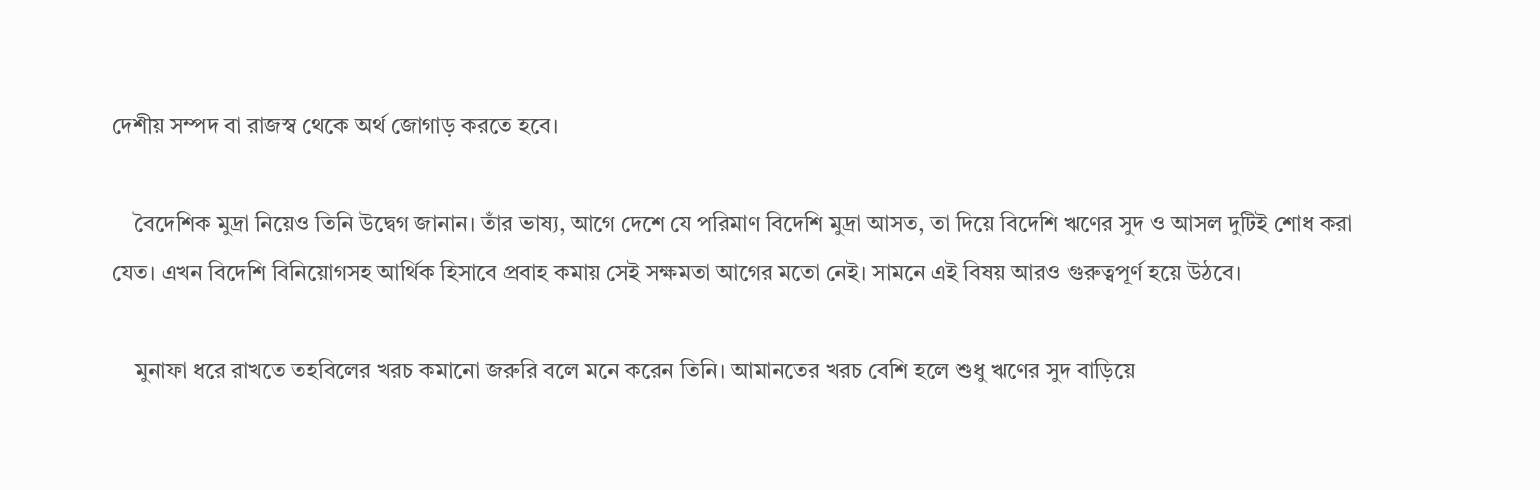দেশীয় সম্পদ বা রাজস্ব থেকে অর্থ জোগাড় করতে হবে।

    বৈদেশিক মুদ্রা নিয়েও তিনি উদ্বেগ জানান। তাঁর ভাষ্য, আগে দেশে যে পরিমাণ বিদেশি মুদ্রা আসত, তা দিয়ে বিদেশি ঋণের সুদ ও আসল দুটিই শোধ করা যেত। এখন বিদেশি বিনিয়োগসহ আর্থিক হিসাবে প্রবাহ কমায় সেই সক্ষমতা আগের মতো নেই। সামনে এই বিষয় আরও গুরুত্বপূর্ণ হয়ে উঠবে।

    মুনাফা ধরে রাখতে তহবিলের খরচ কমানো জরুরি বলে মনে করেন তিনি। আমানতের খরচ বেশি হলে শুধু ঋণের সুদ বাড়িয়ে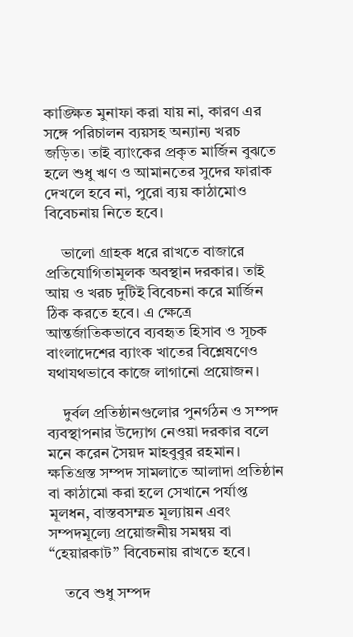কাঙ্ক্ষিত মুনাফা করা যায় না, কারণ এর সঙ্গে পরিচালন ব্যয়সহ অন্যান্য খরচ জড়িত। তাই ব্যাংকের প্রকৃত মার্জিন বুঝতে হলে শুধু ঋণ ও আমানতের সুদের ফারাক দেখলে হবে না, পুরো ব্যয় কাঠামোও বিবেচনায় নিতে হবে।

    ভালো গ্রাহক ধরে রাখতে বাজারে প্রতিযোগিতামূলক অবস্থান দরকার। তাই আয় ও খরচ দুটিই বিবেচনা করে মার্জিন ঠিক করতে হবে। এ ক্ষেত্রে আন্তর্জাতিকভাবে ব্যবহৃত হিসাব ও সূচক বাংলাদেশের ব্যাংক খাতের বিশ্লেষণেও যথাযথভাবে কাজে লাগানো প্রয়োজন।

    দুর্বল প্রতিষ্ঠানগুলোর পুনর্গঠন ও সম্পদ ব্যবস্থাপনার উদ্যোগ নেওয়া দরকার বলে মনে করেন সৈয়দ মাহবুবুর রহমান। ক্ষতিগ্রস্ত সম্পদ সামলাতে আলাদা প্রতিষ্ঠান বা কাঠামো করা হলে সেখানে পর্যাপ্ত মূলধন, বাস্তবসম্মত মূল্যায়ন এবং সম্পদমূল্যে প্রয়োজনীয় সমন্বয় বা “হেয়ারকাট” বিবেচনায় রাখতে হবে।

    তবে শুধু সম্পদ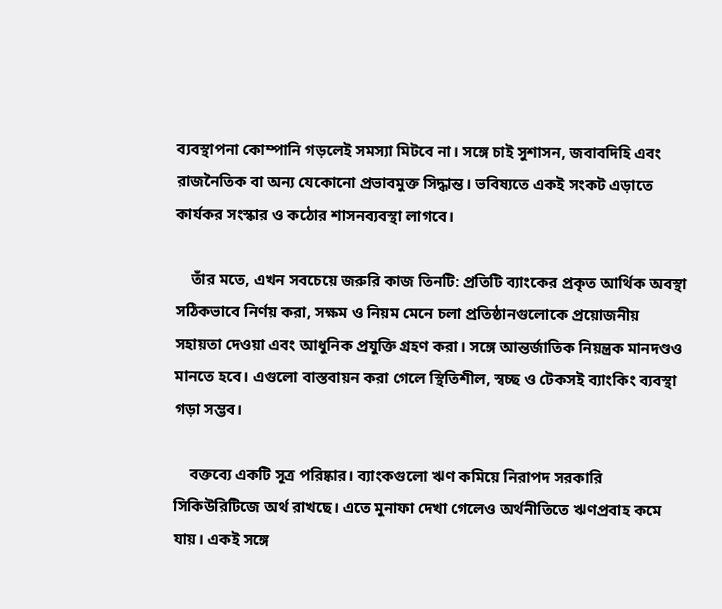ব্যবস্থাপনা কোম্পানি গড়লেই সমস্যা মিটবে না। সঙ্গে চাই সুশাসন, জবাবদিহি এবং রাজনৈতিক বা অন্য যেকোনো প্রভাবমুক্ত সিদ্ধান্ত। ভবিষ্যতে একই সংকট এড়াতে কার্যকর সংস্কার ও কঠোর শাসনব্যবস্থা লাগবে।

    তাঁর মতে, এখন সবচেয়ে জরুরি কাজ তিনটি: প্রতিটি ব্যাংকের প্রকৃত আর্থিক অবস্থা সঠিকভাবে নির্ণয় করা, সক্ষম ও নিয়ম মেনে চলা প্রতিষ্ঠানগুলোকে প্রয়োজনীয় সহায়তা দেওয়া এবং আধুনিক প্রযুক্তি গ্রহণ করা। সঙ্গে আন্তর্জাতিক নিয়ন্ত্রক মানদণ্ডও মানতে হবে। এগুলো বাস্তবায়ন করা গেলে স্থিতিশীল, স্বচ্ছ ও টেকসই ব্যাংকিং ব্যবস্থা গড়া সম্ভব।

    বক্তব্যে একটি সূত্র পরিষ্কার। ব্যাংকগুলো ঋণ কমিয়ে নিরাপদ সরকারি সিকিউরিটিজে অর্থ রাখছে। এতে মুনাফা দেখা গেলেও অর্থনীতিতে ঋণপ্রবাহ কমে যায়। একই সঙ্গে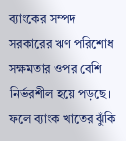ব্যাংকের সম্পদ সরকারের ঋণ পরিশোধ সক্ষমতার ওপর বেশি নির্ভরশীল হয়ে পড়ছে। ফলে ব্যাংক খাতের ঝুঁকি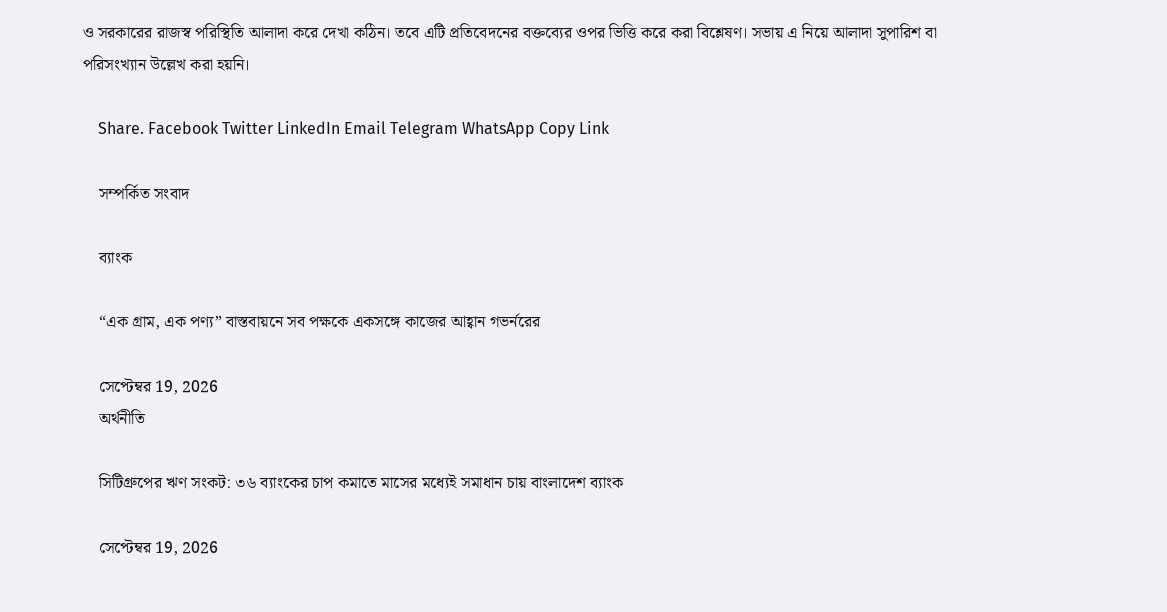ও সরকারের রাজস্ব পরিস্থিতি আলাদা করে দেখা কঠিন। তবে এটি প্রতিবেদনের বক্তব্যের ওপর ভিত্তি করে করা বিশ্লেষণ। সভায় এ নিয়ে আলাদা সুপারিশ বা পরিসংখ্যান উল্লেখ করা হয়নি।

    Share. Facebook Twitter LinkedIn Email Telegram WhatsApp Copy Link

    সম্পর্কিত সংবাদ

    ব্যাংক

    “এক গ্রাম, এক পণ্য” বাস্তবায়নে সব পক্ষকে একসঙ্গে কাজের আহ্বান গভর্নরের

    সেপ্টেম্বর 19, 2026
    অর্থনীতি

    সিটিগ্রুপের ঋণ সংকট: ৩৬ ব্যাংকের চাপ কমাতে মাসের মধ্যেই সমাধান চায় বাংলাদেশ ব্যাংক

    সেপ্টেম্বর 19, 2026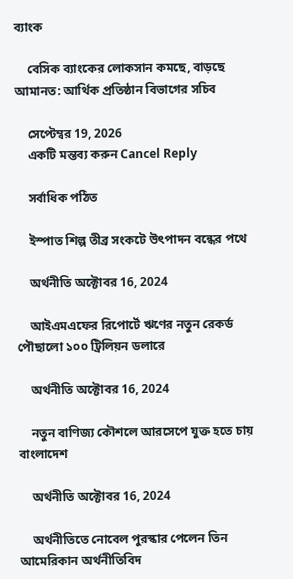ব্যাংক

    বেসিক ব্যাংকের লোকসান কমছে, বাড়ছে আমানত: আর্থিক প্রতিষ্ঠান বিভাগের সচিব

    সেপ্টেম্বর 19, 2026
    একটি মন্তব্য করুন Cancel Reply

    সর্বাধিক পঠিত

    ইস্পাত শিল্প তীব্র সংকটে উৎপাদন বন্ধের পথে

    অর্থনীতি অক্টোবর 16, 2024

    আইএমএফের রিপোর্টে ঋণের নতুন রেকর্ড পৌছালো ১০০ ট্রিলিয়ন ডলারে

    অর্থনীতি অক্টোবর 16, 2024

    নতুন বাণিজ্য কৌশলে আরসেপে যুক্ত হতে চায় বাংলাদেশ

    অর্থনীতি অক্টোবর 16, 2024

    অর্থনীতিতে নোবেল পুরস্কার পেলেন তিন আমেরিকান অর্থনীতিবিদ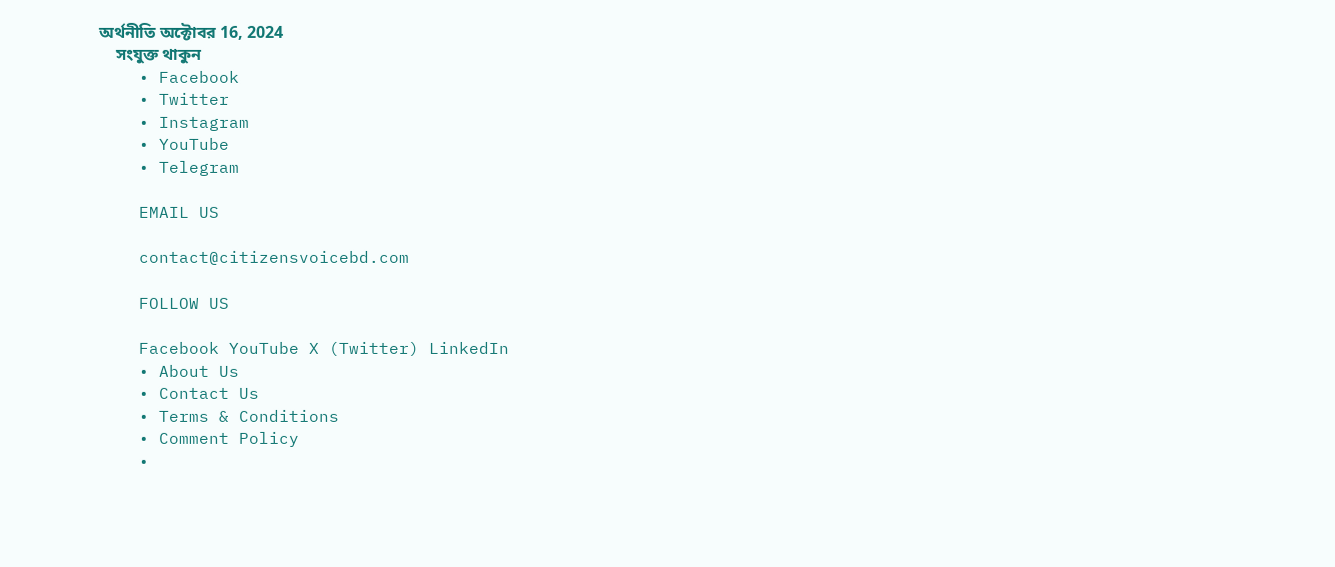অর্থনীতি অক্টোবর 16, 2024
    সংযুক্ত থাকুন
    • Facebook
    • Twitter
    • Instagram
    • YouTube
    • Telegram

    EMAIL US

    contact@citizensvoicebd.com

    FOLLOW US

    Facebook YouTube X (Twitter) LinkedIn
    • About Us
    • Contact Us
    • Terms & Conditions
    • Comment Policy
    •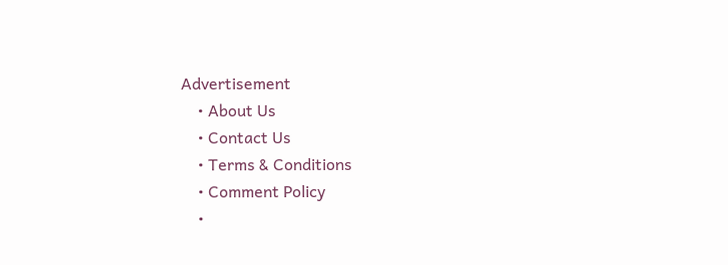Advertisement
    • About Us
    • Contact Us
    • Terms & Conditions
    • Comment Policy
    •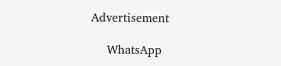Advertisement

    WhatsApp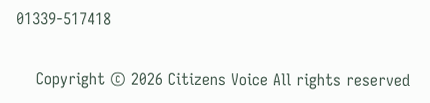01339-517418

    Copyright © 2026 Citizens Voice All rights reserved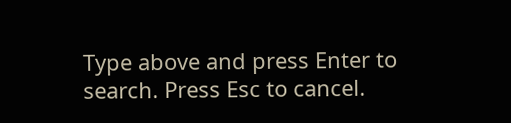Type above and press Enter to search. Press Esc to cancel.